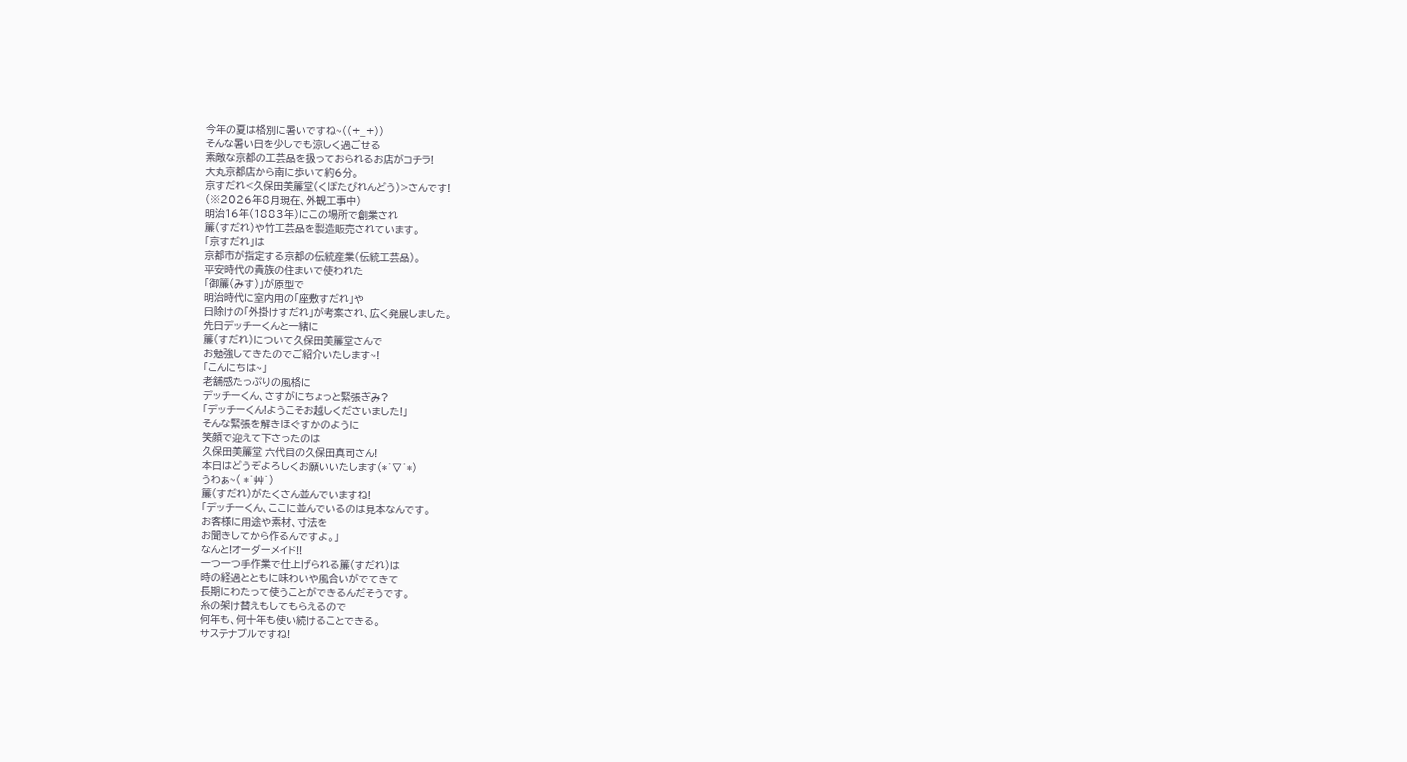今年の夏は格別に暑いですね~((+_+))
そんな暑い日を少しでも涼しく過ごせる
素敵な京都の工芸品を扱っておられるお店がコチラ!
大丸京都店から南に歩いて約6分。
京すだれ<久保田美簾堂(くぼたびれんどう)>さんです!
(※2026年8月現在、外観工事中)
明治16年(1883年)にこの場所で創業され
簾(すだれ)や竹工芸品を製造販売されています。
「京すだれ」は
京都市が指定する京都の伝統産業(伝統工芸品)。
平安時代の貴族の住まいで使われた
「御簾(みす)」が原型で
明治時代に室内用の「座敷すだれ」や
日除けの「外掛けすだれ」が考案され、広く発展しました。
先日デッチーくんと一緒に
簾(すだれ)について久保田美簾堂さんで
お勉強してきたのでご紹介いたします~!
「こんにちは~」
老舗感たっぷりの風格に
デッチーくん、さすがにちょっと緊張ぎみ?
「デッチーくん!ようこそお越しくださいました!」
そんな緊張を解きほぐすかのように
笑顔で迎えて下さったのは
久保田美簾堂 六代目の久保田真司さん!
本日はどうぞよろしくお願いいたします(*´▽`*)
うわぁ~( *´艸`)
簾(すだれ)がたくさん並んでいますね!
「デッチーくん、ここに並んでいるのは見本なんです。
お客様に用途や素材、寸法を
お聞きしてから作るんですよ。」
なんと!オーダーメイド!!
一つ一つ手作業で仕上げられる簾(すだれ)は
時の経過とともに味わいや風合いがでてきて
長期にわたって使うことができるんだそうです。
糸の架け替えもしてもらえるので
何年も、何十年も使い続けることできる。
サステナブルですね!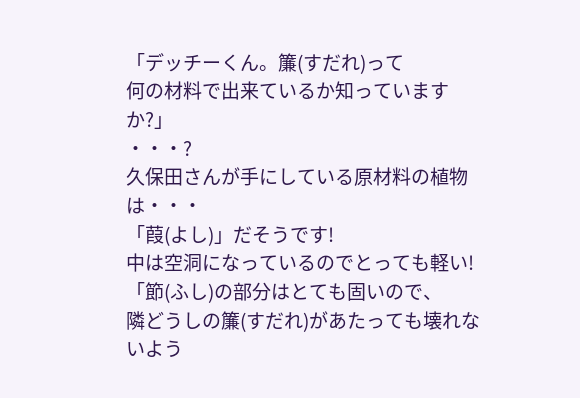「デッチーくん。簾(すだれ)って
何の材料で出来ているか知っていますか?」
・・・?
久保田さんが手にしている原材料の植物は・・・
「葭(よし)」だそうです!
中は空洞になっているのでとっても軽い!
「節(ふし)の部分はとても固いので、
隣どうしの簾(すだれ)があたっても壊れないよう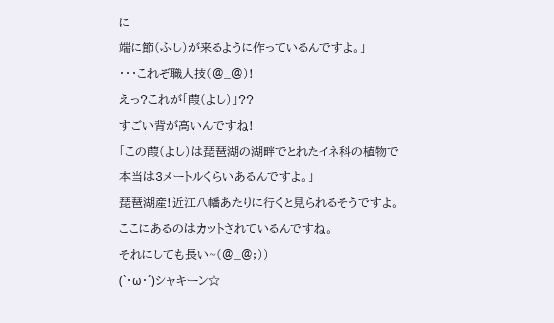に
端に節(ふし)が来るように作っているんですよ。」
・・・これぞ職人技(@_@)!
えっ?これが「葭(よし)」??
すごい背が高いんですね!
「この葭(よし)は琵琶湖の湖畔でとれたイネ科の植物で
本当は3メートルくらいあるんですよ。」
琵琶湖産!近江八幡あたりに行くと見られるそうですよ。
ここにあるのはカットされているんですね。
それにしても長い~(@_@;))
(`・ω・´)シャキーン☆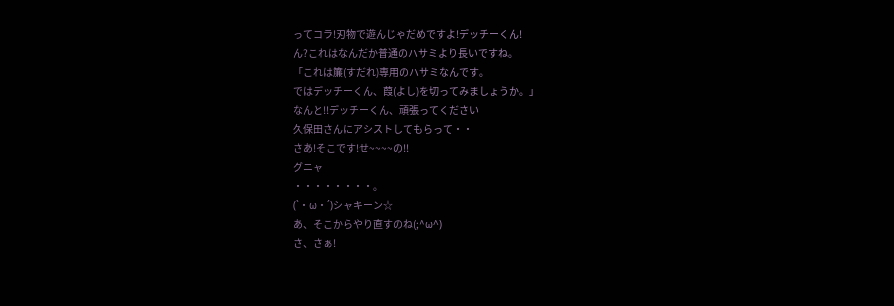ってコラ!刃物で遊んじゃだめですよ!デッチーくん!
ん?これはなんだか普通のハサミより長いですね。
「これは簾(すだれ)専用のハサミなんです。
ではデッチーくん、葭(よし)を切ってみましょうか。」
なんと!!デッチーくん、頑張ってください
久保田さんにアシストしてもらって・・
さあ!そこです!せ~~~~の!!
グニャ
・・・・・・・・。
(`・ω・´)シャキーン☆
あ、そこからやり直すのね(;^ω^)
さ、さぁ!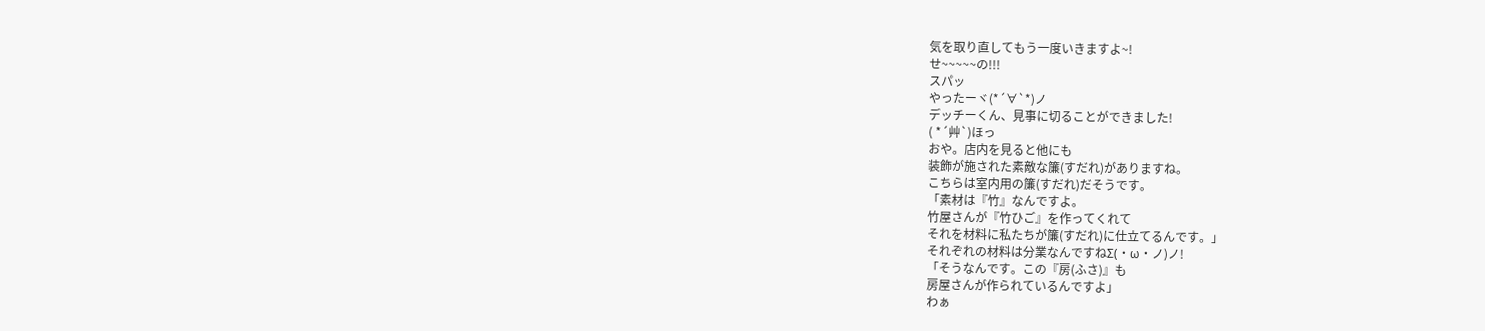気を取り直してもう一度いきますよ~!
せ~~~~~の!!!
スパッ
やったーヾ(*´∀`*)ノ
デッチーくん、見事に切ることができました!
( *´艸`)ほっ
おや。店内を見ると他にも
装飾が施された素敵な簾(すだれ)がありますね。
こちらは室内用の簾(すだれ)だそうです。
「素材は『竹』なんですよ。
竹屋さんが『竹ひご』を作ってくれて
それを材料に私たちが簾(すだれ)に仕立てるんです。」
それぞれの材料は分業なんですねΣ(・ω・ノ)ノ!
「そうなんです。この『房(ふさ)』も
房屋さんが作られているんですよ」
わぁ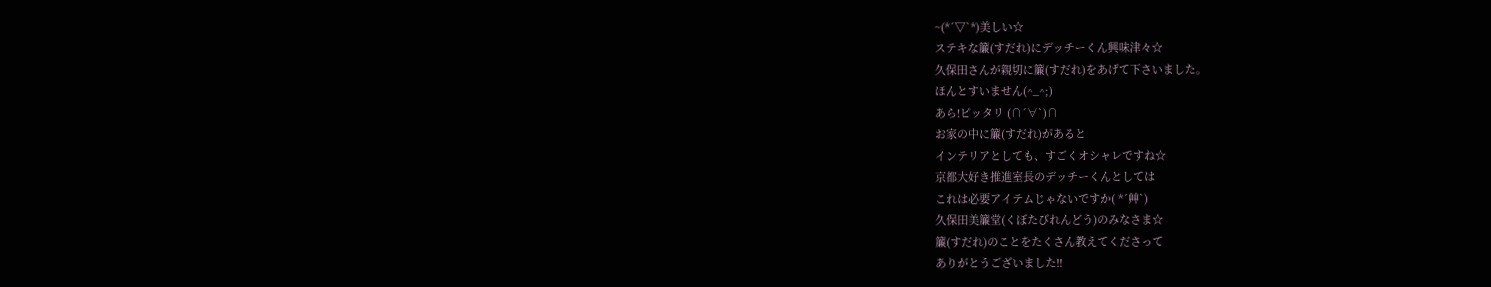~(*´▽`*)美しい☆
ステキな簾(すだれ)にデッチーくん興味津々☆
久保田さんが親切に簾(すだれ)をあげて下さいました。
ほんとすいません(^_^;)
あら!ピッタリ (∩´∀`)∩
お家の中に簾(すだれ)があると
インテリアとしても、すごくオシャレですね☆
京都大好き推進室長のデッチーくんとしては
これは必要アイテムじゃないですか( *´艸`)
久保田美簾堂(くぼたびれんどう)のみなさま☆
簾(すだれ)のことをたくさん教えてくださって
ありがとうございました!!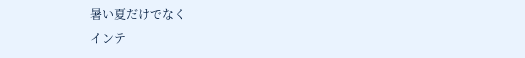暑い夏だけでなく
インテ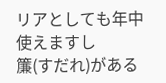リアとしても年中使えますし
簾(すだれ)がある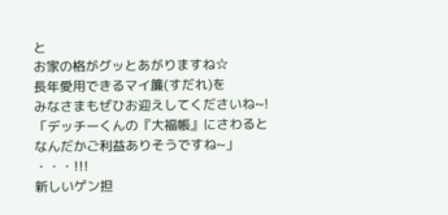と
お家の格がグッとあがりますね☆
長年愛用できるマイ簾(すだれ)を
みなさまもぜひお迎えしてくださいね~!
「デッチーくんの『大福帳』にさわると
なんだかご利益ありそうですね~」
・・・!!!
新しいゲン担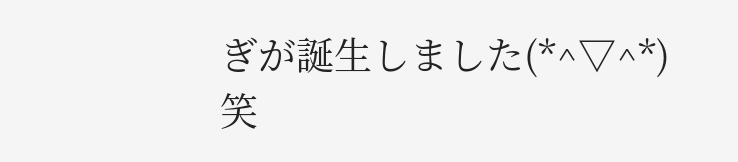ぎが誕生しました(*^▽^*)笑